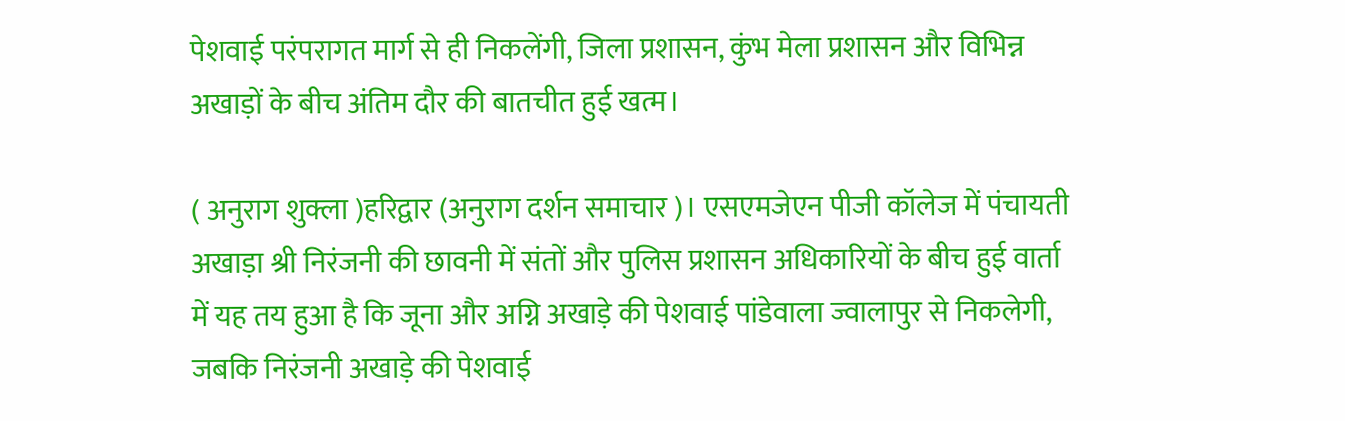पेशवाई परंपरागत मार्ग से ही निकलेंगी, जिला प्रशासन, कुंभ मेला प्रशासन और विभिन्न अखाड़ों के बीच अंतिम दौर की बातचीत हुई खत्म।

( अनुराग शुक्ला )हरिद्वार (अनुराग दर्शन समाचार )। एसएमजेएन पीजी कॉलेज में पंचायती अखाड़ा श्री निरंजनी की छावनी में संतों और पुलिस प्रशासन अधिकारियों के बीच हुई वार्ता में यह तय हुआ है कि जूना और अग्नि अखाड़े की पेशवाई पांडेवाला ज्वालापुर से निकलेगी, जबकि निरंजनी अखाड़े की पेशवाई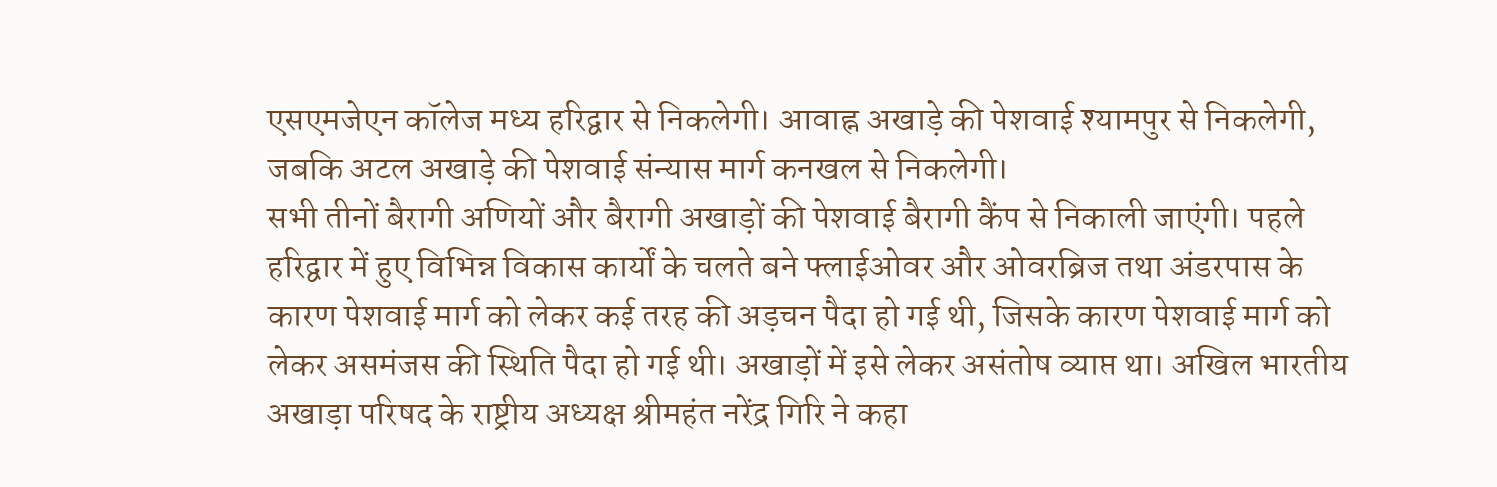एसएमजेएन कॉलेज मध्य हरिद्वार से निकलेगी। आवाह्न अखाड़े की पेशवाई श्यामपुर से निकलेगी, जबकि अटल अखाड़े की पेशवाई संन्यास मार्ग कनखल से निकलेगी।
सभी तीनों बैरागी अणियों और बैरागी अखाड़ों की पेशवाई बैरागी कैंप से निकाली जाएंगी। पहले हरिद्वार में हुए विभिन्न विकास कार्यों के चलते बने फ्लाईओवर और ओवरब्रिज तथा अंडरपास के कारण पेशवाई मार्ग को लेकर कई तरह की अड़चन पैदा हो गई थी, जिसके कारण पेशवाई मार्ग को लेकर असमंजस की स्थिति पैदा हो गई थी। अखाड़ों में इसे लेकर असंतोष व्याप्त था। अखिल भारतीय अखाड़ा परिषद के राष्ट्रीय अध्यक्ष श्रीमहंत नरेंद्र गिरि ने कहा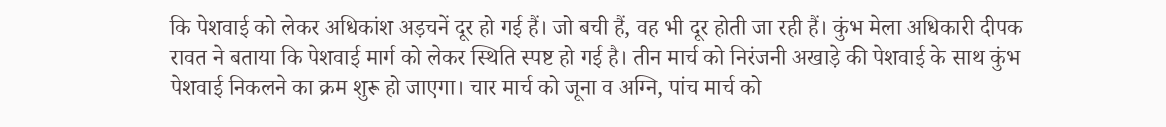कि पेशवाई को लेकर अधिकांश अड़चनें दूर हो गई हैं। जो बची हैं, वह भी दूर होती जा रही हैं। कुंभ मेला अधिकारी दीपक रावत ने बताया कि पेशवाई मार्ग को लेकर स्थिति स्पष्ट हो गई है। तीन मार्च को निरंजनी अखाड़े की पेशवाई के साथ कुंभ पेशवाई निकलने का क्रम शुरू हो जाएगा। चार मार्च को जूना व अग्नि, पांच मार्च को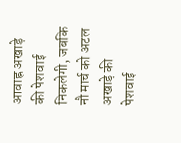आवाह्न अखाड़े की पेशवाई निकलेगी, जबकि नौ मार्च को अटल अखाड़े की पेशवाई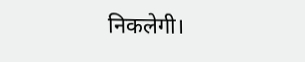निकलेगी।